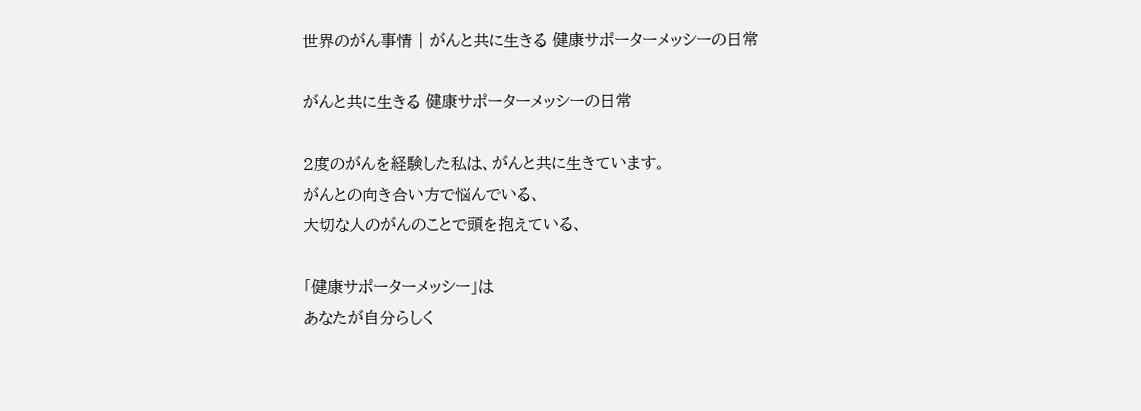世界のがん事情 | がんと共に生きる 健康サポーターメッシーの日常

がんと共に生きる 健康サポーターメッシーの日常

2度のがんを経験した私は、がんと共に生きています。
がんとの向き合い方で悩んでいる、
大切な人のがんのことで頭を抱えている、

「健康サポーターメッシー」は
あなたが自分らしく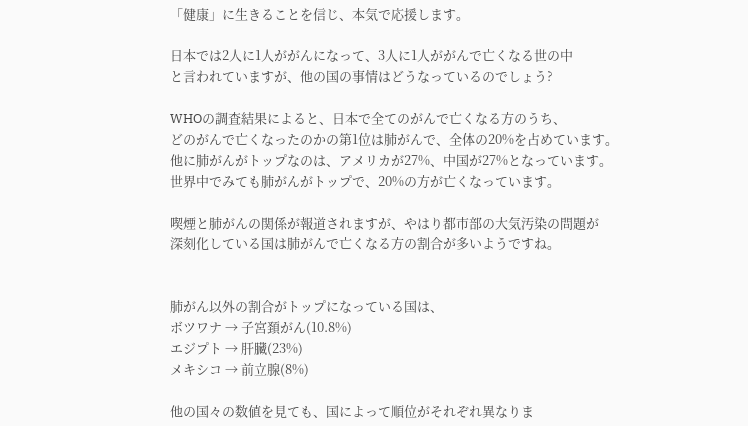「健康」に生きることを信じ、本気で応援します。

日本では2人に1人ががんになって、3人に1人ががんで亡くなる世の中
と言われていますが、他の国の事情はどうなっているのでしょう?

WHOの調査結果によると、日本で全てのがんで亡くなる方のうち、
どのがんで亡くなったのかの第1位は肺がんで、全体の20%を占めています。
他に肺がんがトップなのは、アメリカが27%、中国が27%となっています。
世界中でみても肺がんがトップで、20%の方が亡くなっています。

喫煙と肺がんの関係が報道されますが、やはり都市部の大気汚染の問題が
深刻化している国は肺がんで亡くなる方の割合が多いようですね。


肺がん以外の割合がトップになっている国は、
ボツワナ → 子宮頚がん(10.8%)
エジプト → 肝臓(23%)
メキシコ → 前立腺(8%)

他の国々の数値を見ても、国によって順位がそれぞれ異なりま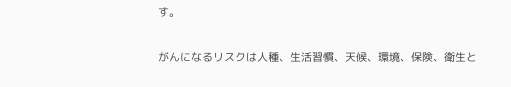す。

がんになるリスクは人種、生活習慣、天候、環境、保険、衛生と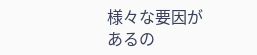様々な要因が
あるの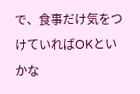で、食事だけ気をつけていればOKといかな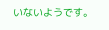いないようです。